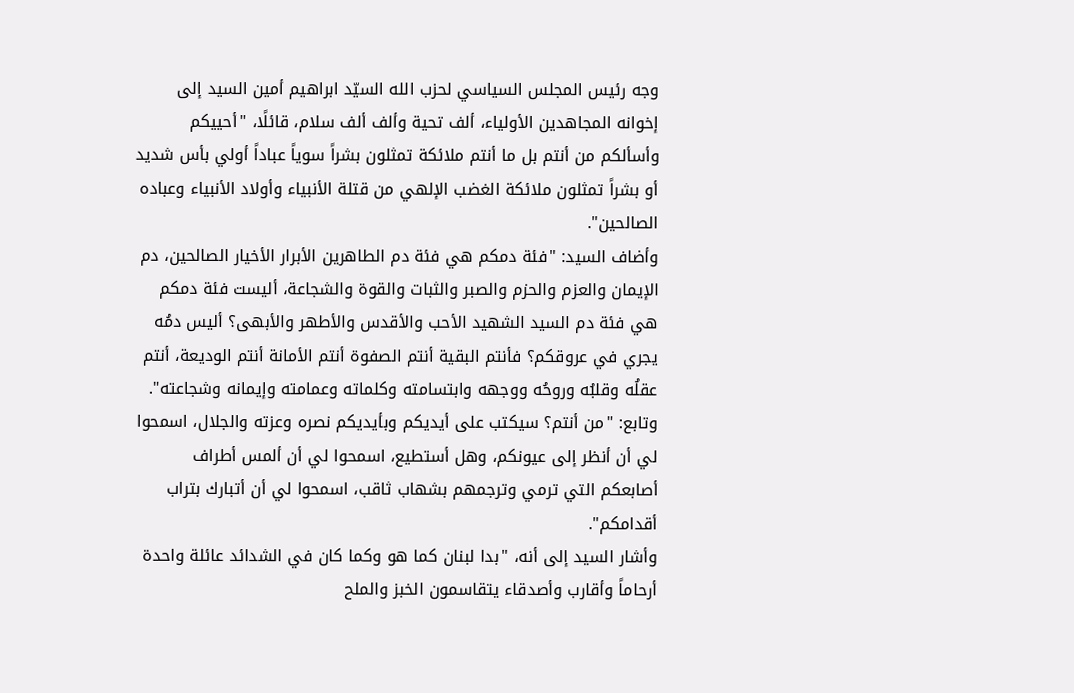وجه رئيس المجلس السياسي لحزب الله السيّد ابراهيم أمين السيد إلى إخوانه المجاهدين الأولياء، ألف تحية وألف ألف سلام، قائلًا، "أحييكم وأسألكم من أنتم بل ما أنتم ملائكة تمثلون بشراً سوياً عباداً أولي بأس شديد أو بشراً تمثلون ملائكة الغضب الإلهي من قتلة الأنبياء وأولاد الأنبياء وعباده الصالحين".
وأضاف السيد: "فئة دمكم هي فئة دم الطاهرين الأبرار الأخيار الصالحين، دم الإيمان والعزم والحزم والصبر والثبات والقوة والشجاعة، أليست فئة دمكم هي فئة دم السيد الشهيد الأحب والأقدس والأطهر والأبهى؟ أليس دمُه يجري في عروقكم؟ فأنتم البقية أنتم الصفوة أنتم الأمانة أنتم الوديعة، أنتم عقلُه وقلبُه وروحُه ووجهه وابتسامته وكلماته وعمامته وإيمانه وشجاعته".
وتابع: "من أنتم؟ سيكتب على أيديكم وبأيديكم نصره وعزته والجلال، اسمحوا لي أن أنظر إلى عيونكم، وهل أستطيع، اسمحوا لي أن ألمس أطراف أصابعكم التي ترمي وترجمهم بشهاب ثاقب، اسمحوا لي أن أتبارك بتراب أقدامكم".
وأشار السيد إلى أنه، "بدا لبنان كما هو وكما كان في الشدائد عائلة واحدة أرحاماً وأقارب وأصدقاء يتقاسمون الخبز والملح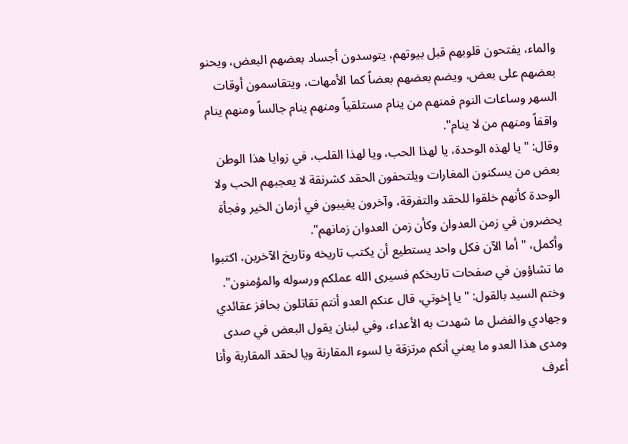والماء، يفتحون قلوبهم قبل بيوتهم، يتوسدون أجساد بعضهم البعض، ويحنو بعضهم على بعض، ويضم بعضهم بعضاً كما الأمهات، ويتقاسمون أوقات السهر وساعات النوم فمنهم من ينام مستلقياً ومنهم ينام جالساً ومنهم ينام واقفاً ومنهم من لا ينام".
وقال: "يا لهذه الوحدة، يا لهذا الحب، ويا لهذا القلب، في زوايا هذا الوطن بعض من يسكنون المغارات ويلتحفون الحقد كشرنقة لا يعجبهم الحب ولا الوحدة كأنهم خلقوا للحقد والتفرقة، وآخرون يغيبون في أزمان الخير وفجأة يحضرون في زمن العدوان وكأن زمن العدوان زمانهم".
وأكمل، "أما الآن فكل واحد يستطيع أن يكتب تاريخه وتاريخ الآخرين، اكتبوا ما تشاؤون في صفحات تاريخكم فسيرى الله عملكم ورسوله والمؤمنون".
وختم السيد بالقول: "يا إخوتي، قال عنكم العدو أنتم تقاتلون بحافز عقائدي وجهادي والفضل ما شهدت به الأعداء، وفي لبنان يقول البعض في صدى ومدى هذا العدو ما يعني أنكم مرتزقة يا لسوء المقارنة ويا لحقد المقاربة وأنا أعرف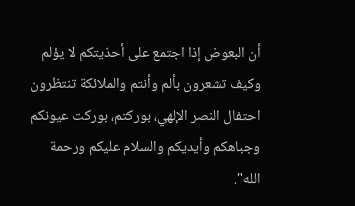أن البعوض إذا اجتمع على أحذيتكم لا يؤلم وكيف تشعرون بألم وأنتم والملائكة تنتظرون احتفال النصر الإلهي، بوركتم، بوركت عيونكم وجباهكم وأيديكم والسلام عليكم ورحمة الله".